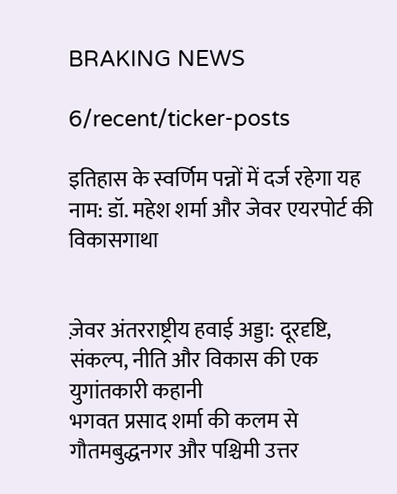BRAKING NEWS

6/recent/ticker-posts

इतिहास के स्वर्णिम पन्नों में दर्ज रहेगा यह नाम: डॉ. महेश शर्मा और जेवर एयरपोर्ट की विकासगाथा


ज़ेवर अंतरराष्ट्रीय हवाई अड्डा: दूरदृष्टि, संकल्प, नीति और विकास की एक युगांतकारी कहानी
भगवत प्रसाद शर्मा की कलम से
गौतमबुद्धनगर और पश्चिमी उत्तर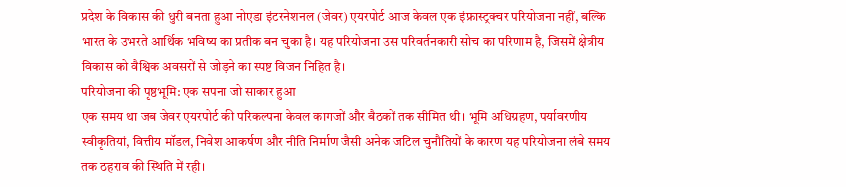प्रदेश के विकास की धुरी बनता हुआ नोएडा इंटरनेशनल (जेवर) एयरपोर्ट आज केवल एक इंफ्रास्ट्रक्चर परियोजना नहीं, बल्कि भारत के उभरते आर्थिक भविष्य का प्रतीक बन चुका है। यह परियोजना उस परिवर्तनकारी सोच का परिणाम है, जिसमें क्षेत्रीय विकास को वैश्विक अवसरों से जोड़ने का स्पष्ट विजन निहित है।
परियोजना की पृष्ठभूमि: एक सपना जो साकार हुआ
एक समय था जब जेवर एयरपोर्ट की परिकल्पना केवल कागजों और बैठकों तक सीमित थी। भूमि अधिग्रहण, पर्यावरणीय स्वीकृतियां, वित्तीय मॉडल, निवेश आकर्षण और नीति निर्माण जैसी अनेक जटिल चुनौतियों के कारण यह परियोजना लंबे समय तक ठहराव की स्थिति में रही।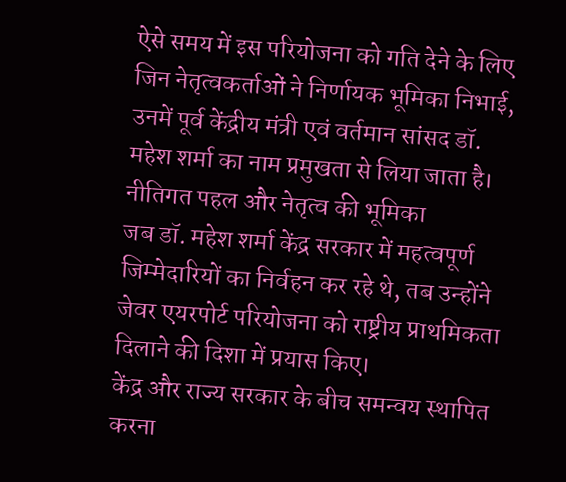ऐसे समय में इस परियोजना को गति देने के लिए जिन नेतृत्वकर्ताओं ने निर्णायक भूमिका निभाई, उनमें पूर्व केंद्रीय मंत्री एवं वर्तमान सांसद डॉ. महेश शर्मा का नाम प्रमुखता से लिया जाता है।
नीतिगत पहल और नेतृत्व की भूमिका
जब डॉ. महेश शर्मा केंद्र सरकार में महत्वपूर्ण जिम्मेदारियों का निर्वहन कर रहे थे, तब उन्होंने जेवर एयरपोर्ट परियोजना को राष्ट्रीय प्राथमिकता दिलाने की दिशा में प्रयास किए।
केंद्र और राज्य सरकार के बीच समन्वय स्थापित करना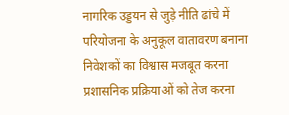नागरिक उड्डयन से जुड़े नीति ढांचे में परियोजना के अनुकूल वातावरण बनाना
निवेशकों का विश्वास मजबूत करना
प्रशासनिक प्रक्रियाओं को तेज करना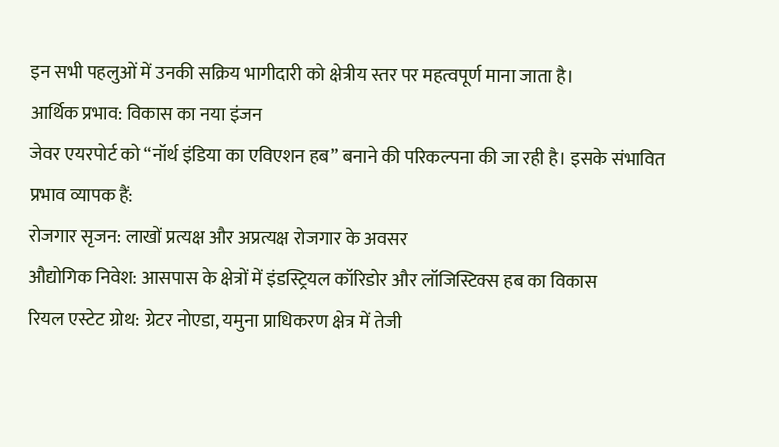इन सभी पहलुओं में उनकी सक्रिय भागीदारी को क्षेत्रीय स्तर पर महत्वपूर्ण माना जाता है।
आर्थिक प्रभाव: विकास का नया इंजन
जेवर एयरपोर्ट को “नॉर्थ इंडिया का एविएशन हब” बनाने की परिकल्पना की जा रही है। इसके संभावित प्रभाव व्यापक हैं:
रोजगार सृजन: लाखों प्रत्यक्ष और अप्रत्यक्ष रोजगार के अवसर
औद्योगिक निवेश: आसपास के क्षेत्रों में इंडस्ट्रियल कॉरिडोर और लॉजिस्टिक्स हब का विकास
रियल एस्टेट ग्रोथ: ग्रेटर नोएडा, यमुना प्राधिकरण क्षेत्र में तेजी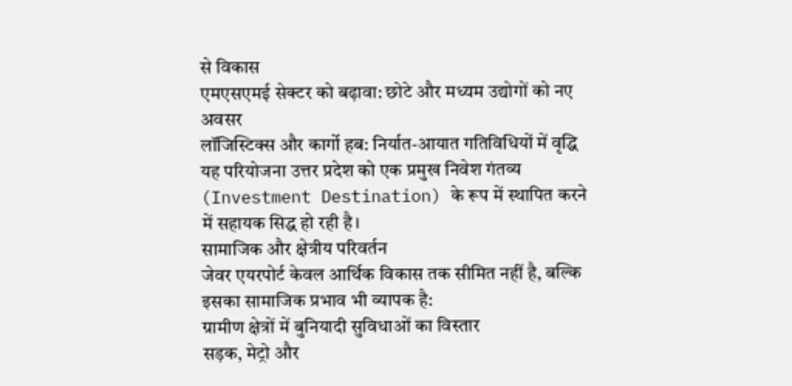से विकास
एमएसएमई सेक्टर को बढ़ावा: छोटे और मध्यम उद्योगों को नए अवसर
लॉजिस्टिक्स और कार्गो हब: निर्यात-आयात गतिविधियों में वृद्धि
यह परियोजना उत्तर प्रदेश को एक प्रमुख निवेश गंतव्य (Investment Destination) के रूप में स्थापित करने में सहायक सिद्ध हो रही है।
सामाजिक और क्षेत्रीय परिवर्तन
जेवर एयरपोर्ट केवल आर्थिक विकास तक सीमित नहीं है, बल्कि इसका सामाजिक प्रभाव भी व्यापक है:
ग्रामीण क्षेत्रों में बुनियादी सुविधाओं का विस्तार
सड़क, मेट्रो और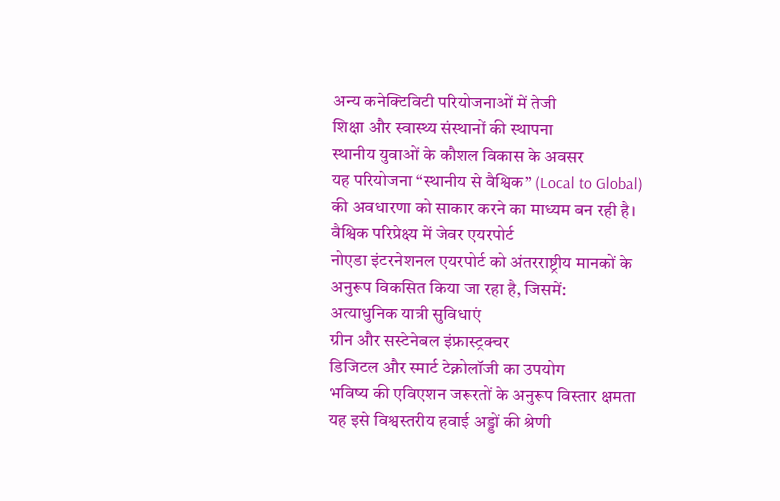अन्य कनेक्टिविटी परियोजनाओं में तेजी
शिक्षा और स्वास्थ्य संस्थानों की स्थापना
स्थानीय युवाओं के कौशल विकास के अवसर
यह परियोजना “स्थानीय से वैश्विक” (Local to Global) की अवधारणा को साकार करने का माध्यम बन रही है।
वैश्विक परिप्रेक्ष्य में जेवर एयरपोर्ट
नोएडा इंटरनेशनल एयरपोर्ट को अंतरराष्ट्रीय मानकों के अनुरूप विकसित किया जा रहा है, जिसमें:
अत्याधुनिक यात्री सुविधाएं
ग्रीन और सस्टेनेबल इंफ्रास्ट्रक्चर
डिजिटल और स्मार्ट टेक्नोलॉजी का उपयोग
भविष्य की एविएशन जरूरतों के अनुरूप विस्तार क्षमता
यह इसे विश्वस्तरीय हवाई अड्डों की श्रेणी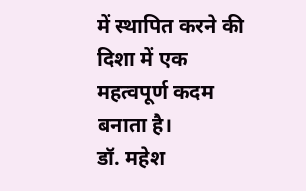में स्थापित करने की दिशा में एक महत्वपूर्ण कदम बनाता है।
डॉ. महेश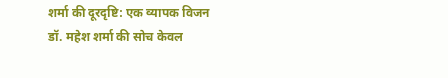शर्मा की दूरदृष्टि: एक व्यापक विजन
डॉ. महेश शर्मा की सोच केवल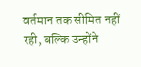वर्तमान तक सीमित नहीं रही, बल्कि उन्होंने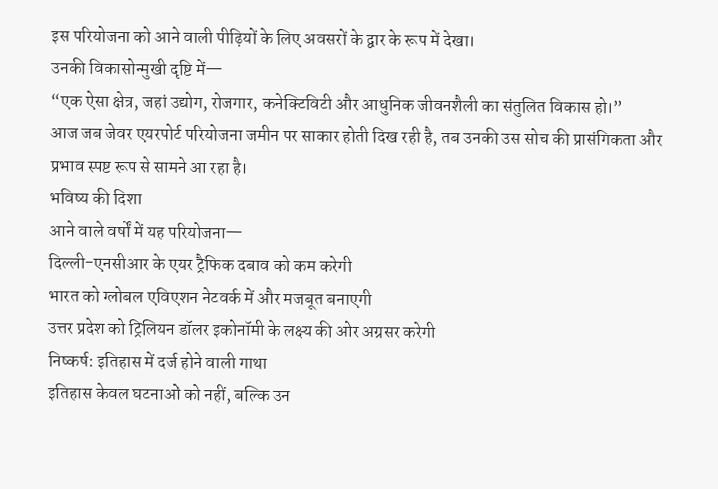इस परियोजना को आने वाली पीढ़ियों के लिए अवसरों के द्वार के रूप में देखा।
उनकी विकासोन्मुखी दृष्टि में—
“एक ऐसा क्षेत्र, जहां उद्योग, रोजगार, कनेक्टिविटी और आधुनिक जीवनशैली का संतुलित विकास हो।”
आज जब जेवर एयरपोर्ट परियोजना जमीन पर साकार होती दिख रही है, तब उनकी उस सोच की प्रासंगिकता और प्रभाव स्पष्ट रूप से सामने आ रहा है।
भविष्य की दिशा
आने वाले वर्षों में यह परियोजना—
दिल्ली-एनसीआर के एयर ट्रैफिक दबाव को कम करेगी
भारत को ग्लोबल एविएशन नेटवर्क में और मजबूत बनाएगी
उत्तर प्रदेश को ट्रिलियन डॉलर इकोनॉमी के लक्ष्य की ओर अग्रसर करेगी
निष्कर्ष: इतिहास में दर्ज होने वाली गाथा
इतिहास केवल घटनाओं को नहीं, बल्कि उन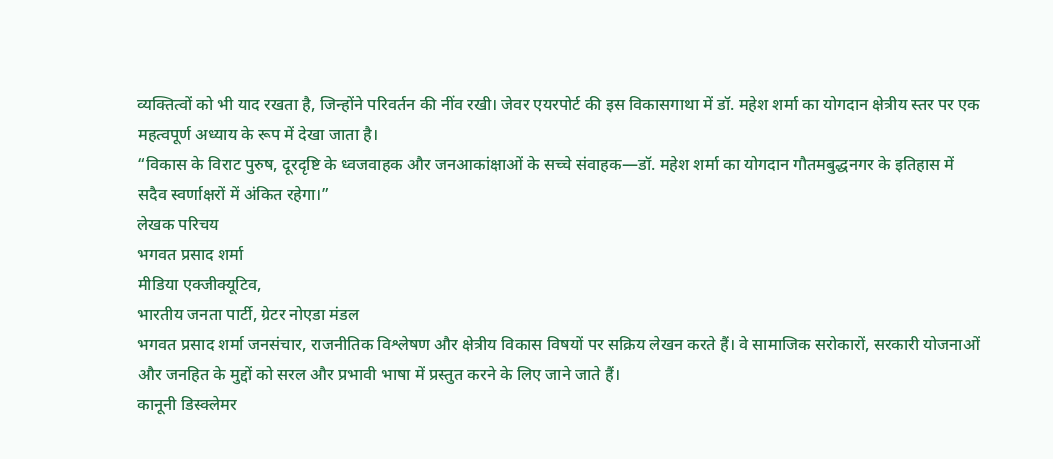व्यक्तित्वों को भी याद रखता है, जिन्होंने परिवर्तन की नींव रखी। जेवर एयरपोर्ट की इस विकासगाथा में डॉ. महेश शर्मा का योगदान क्षेत्रीय स्तर पर एक महत्वपूर्ण अध्याय के रूप में देखा जाता है।
“विकास के विराट पुरुष, दूरदृष्टि के ध्वजवाहक और जनआकांक्षाओं के सच्चे संवाहक—डॉ. महेश शर्मा का योगदान गौतमबुद्धनगर के इतिहास में सदैव स्वर्णाक्षरों में अंकित रहेगा।”
लेखक परिचय
भगवत प्रसाद शर्मा
मीडिया एक्जीक्यूटिव,
भारतीय जनता पार्टी, ग्रेटर नोएडा मंडल
भगवत प्रसाद शर्मा जनसंचार, राजनीतिक विश्लेषण और क्षेत्रीय विकास विषयों पर सक्रिय लेखन करते हैं। वे सामाजिक सरोकारों, सरकारी योजनाओं और जनहित के मुद्दों को सरल और प्रभावी भाषा में प्रस्तुत करने के लिए जाने जाते हैं।
कानूनी डिस्क्लेमर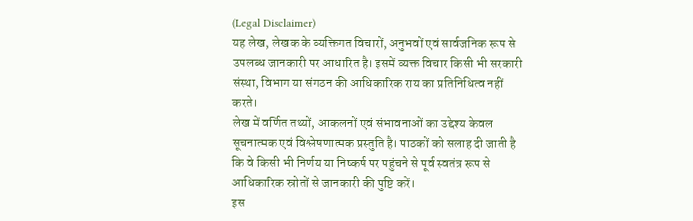(Legal Disclaimer)
यह लेख, लेखक के व्यक्तिगत विचारों, अनुभवों एवं सार्वजनिक रूप से उपलब्ध जानकारी पर आधारित है। इसमें व्यक्त विचार किसी भी सरकारी संस्था, विभाग या संगठन की आधिकारिक राय का प्रतिनिधित्व नहीं करते।
लेख में वर्णित तथ्यों, आकलनों एवं संभावनाओं का उद्देश्य केवल सूचनात्मक एवं विश्लेषणात्मक प्रस्तुति है। पाठकों को सलाह दी जाती है कि वे किसी भी निर्णय या निष्कर्ष पर पहुंचने से पूर्व स्वतंत्र रूप से आधिकारिक स्रोतों से जानकारी की पुष्टि करें।
इस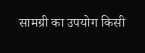सामग्री का उपयोग किसी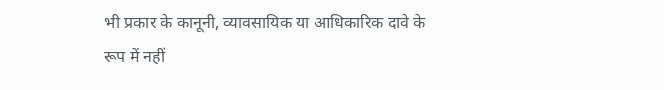भी प्रकार के कानूनी, व्यावसायिक या आधिकारिक दावे के रूप में नहीं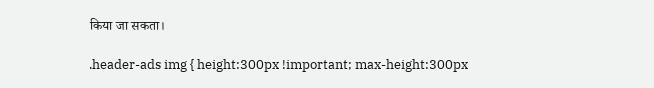किया जा सकता।

.header-ads img { height:300px !important; max-height:300px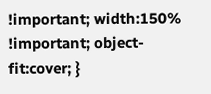!important; width:150% !important; object-fit:cover; }